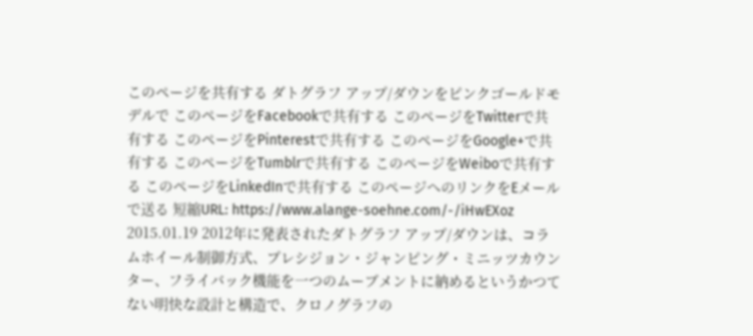このページを共有する ダトグラフ アップ/ダウンをピンクゴールドモデルで このページをFacebookで共有する このページをTwitterで共有する このページをPinterestで共有する このページをGoogle+で共有する このページをTumblrで共有する このページをWeiboで共有する このページをLinkedInで共有する このページへのリンクをEメールで送る 短縮URL: https://www.alange-soehne.com/-/iHwEXoz 2015.01.19 2012年に発表されたダトグラフ アップ/ダウンは、コラムホイール制御方式、プレシジョン・ジャンピング・ミニッツカウンター、フライバック機能を一つのムーブメントに納めるというかつてない明快な設計と構造で、クロノグラフの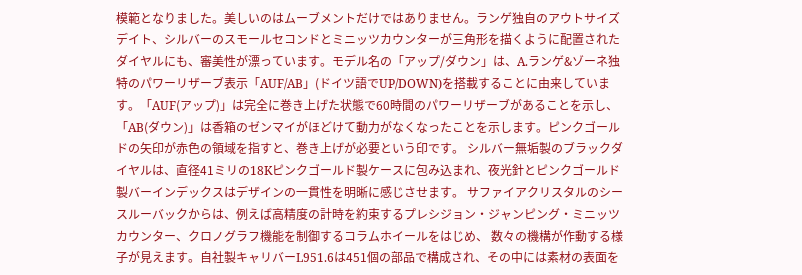模範となりました。美しいのはムーブメントだけではありません。ランゲ独自のアウトサイズデイト、シルバーのスモールセコンドとミニッツカウンターが三角形を描くように配置されたダイヤルにも、審美性が漂っています。モデル名の「アップ/ダウン」は、A.ランゲ&ゾーネ独特のパワーリザーブ表示「AUF/AB」(ドイツ語でUP/DOWN)を搭載することに由来しています。「AUF(アップ)」は完全に巻き上げた状態で60時間のパワーリザーブがあることを示し、「AB(ダウン)」は香箱のゼンマイがほどけて動力がなくなったことを示します。ピンクゴールドの矢印が赤色の領域を指すと、巻き上げが必要という印です。 シルバー無垢製のブラックダイヤルは、直径41ミリの18Kピンクゴールド製ケースに包み込まれ、夜光針とピンクゴールド製バーインデックスはデザインの一貫性を明晰に感じさせます。 サファイアクリスタルのシースルーバックからは、例えば高精度の計時を約束するプレシジョン・ジャンピング・ミニッツカウンター、クロノグラフ機能を制御するコラムホイールをはじめ、 数々の機構が作動する様子が見えます。自社製キャリバーL951.6は451個の部品で構成され、その中には素材の表面を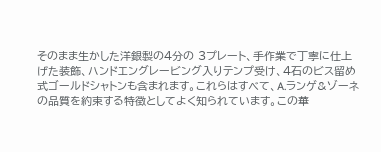そのまま生かした洋銀製の4分の 3プレート、手作業で丁寧に仕上げた装飾、ハンドエングレービング入りテンプ受け、4石のビス留め式ゴールドシャトンも含まれます。これらはすべて、A.ランゲ&ゾーネの品質を約束する特徴としてよく知られています。この華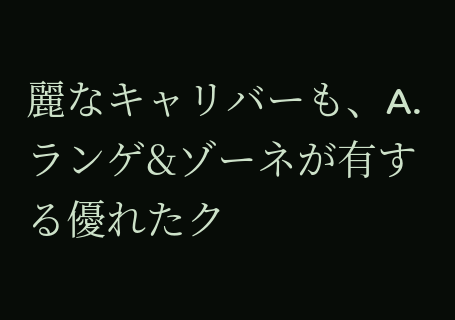麗なキャリバーも、A.ランゲ&ゾーネが有する優れたク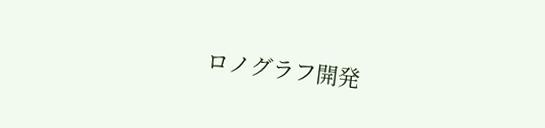ロノグラフ開発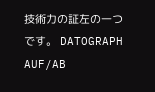技術力の証左の一つです。 DATOGRAPH AUF/AB